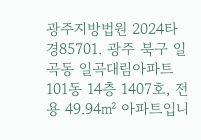광주지방법원 2024타경85701. 광주 북구 일곡동 일곡대림아파트 101동 14층 1407호, 전용 49.94㎡ 아파트입니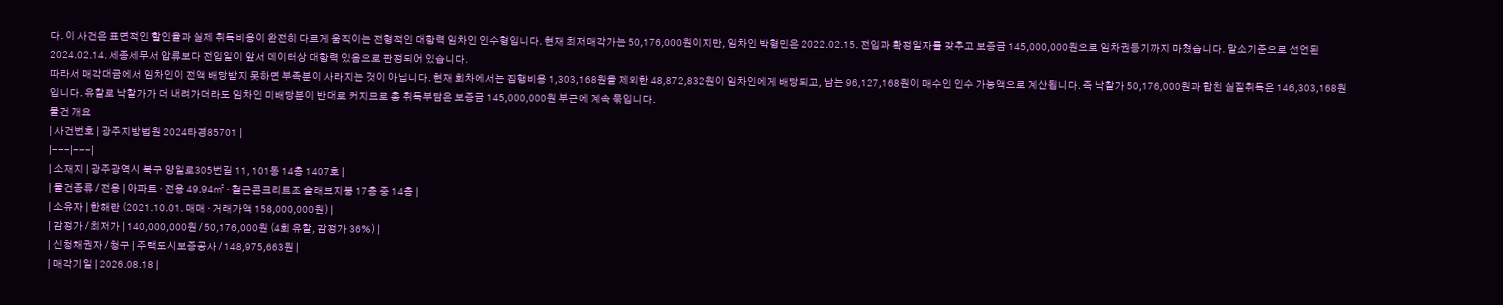다. 이 사건은 표면적인 할인율과 실제 취득비용이 완전히 다르게 움직이는 전형적인 대항력 임차인 인수형입니다. 현재 최저매각가는 50,176,000원이지만, 임차인 박형민은 2022.02.15. 전입과 확정일자를 갖추고 보증금 145,000,000원으로 임차권등기까지 마쳤습니다. 말소기준으로 선언된 2024.02.14. 세종세무서 압류보다 전입일이 앞서 데이터상 대항력 있음으로 판정되어 있습니다.
따라서 매각대금에서 임차인이 전액 배당받지 못하면 부족분이 사라지는 것이 아닙니다. 현재 회차에서는 집행비용 1,303,168원을 제외한 48,872,832원이 임차인에게 배당되고, 남는 96,127,168원이 매수인 인수 가능액으로 계산됩니다. 즉 낙찰가 50,176,000원과 합친 실질취득은 146,303,168원입니다. 유찰로 낙찰가가 더 내려가더라도 임차인 미배당분이 반대로 커지므로 총 취득부담은 보증금 145,000,000원 부근에 계속 묶입니다.
물건 개요
| 사건번호 | 광주지방법원 2024타경85701 |
|---|---|
| 소재지 | 광주광역시 북구 양일로305번길 11, 101동 14층 1407호 |
| 물건종류 / 전용 | 아파트 · 전용 49.94㎡ · 철근콘크리트조 슬래브지붕 17층 중 14층 |
| 소유자 | 한해란 (2021.10.01. 매매 · 거래가액 158,000,000원) |
| 감정가 / 최저가 | 140,000,000원 / 50,176,000원 (4회 유찰, 감정가 36%) |
| 신청채권자 / 청구 | 주택도시보증공사 / 148,975,663원 |
| 매각기일 | 2026.08.18 |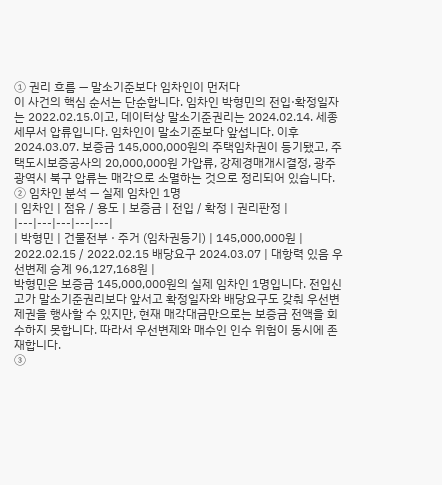① 권리 흐름 — 말소기준보다 임차인이 먼저다
이 사건의 핵심 순서는 단순합니다. 임차인 박형민의 전입·확정일자는 2022.02.15.이고, 데이터상 말소기준권리는 2024.02.14. 세종세무서 압류입니다. 임차인이 말소기준보다 앞섭니다. 이후 2024.03.07. 보증금 145,000,000원의 주택임차권이 등기됐고, 주택도시보증공사의 20,000,000원 가압류, 강제경매개시결정, 광주광역시 북구 압류는 매각으로 소멸하는 것으로 정리되어 있습니다.
② 임차인 분석 — 실제 임차인 1명
| 임차인 | 점유 / 용도 | 보증금 | 전입 / 확정 | 권리판정 |
|---|---|---|---|---|
| 박형민 | 건물전부 · 주거 (임차권등기) | 145,000,000원 | 2022.02.15 / 2022.02.15 배당요구 2024.03.07 | 대항력 있음 우선변제 승계 96,127,168원 |
박형민은 보증금 145,000,000원의 실제 임차인 1명입니다. 전입신고가 말소기준권리보다 앞서고 확정일자와 배당요구도 갖춰 우선변제권을 행사할 수 있지만, 현재 매각대금만으로는 보증금 전액을 회수하지 못합니다. 따라서 우선변제와 매수인 인수 위험이 동시에 존재합니다.
③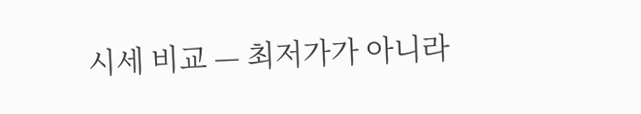시세 비교 — 최저가가 아니라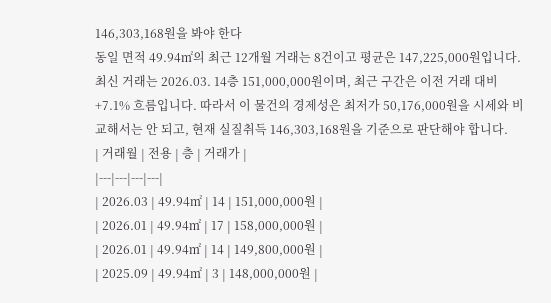146,303,168원을 봐야 한다
동일 면적 49.94㎡의 최근 12개월 거래는 8건이고 평균은 147,225,000원입니다. 최신 거래는 2026.03. 14층 151,000,000원이며, 최근 구간은 이전 거래 대비 +7.1% 흐름입니다. 따라서 이 물건의 경제성은 최저가 50,176,000원을 시세와 비교해서는 안 되고, 현재 실질취득 146,303,168원을 기준으로 판단해야 합니다.
| 거래월 | 전용 | 층 | 거래가 |
|---|---|---|---|
| 2026.03 | 49.94㎡ | 14 | 151,000,000원 |
| 2026.01 | 49.94㎡ | 17 | 158,000,000원 |
| 2026.01 | 49.94㎡ | 14 | 149,800,000원 |
| 2025.09 | 49.94㎡ | 3 | 148,000,000원 |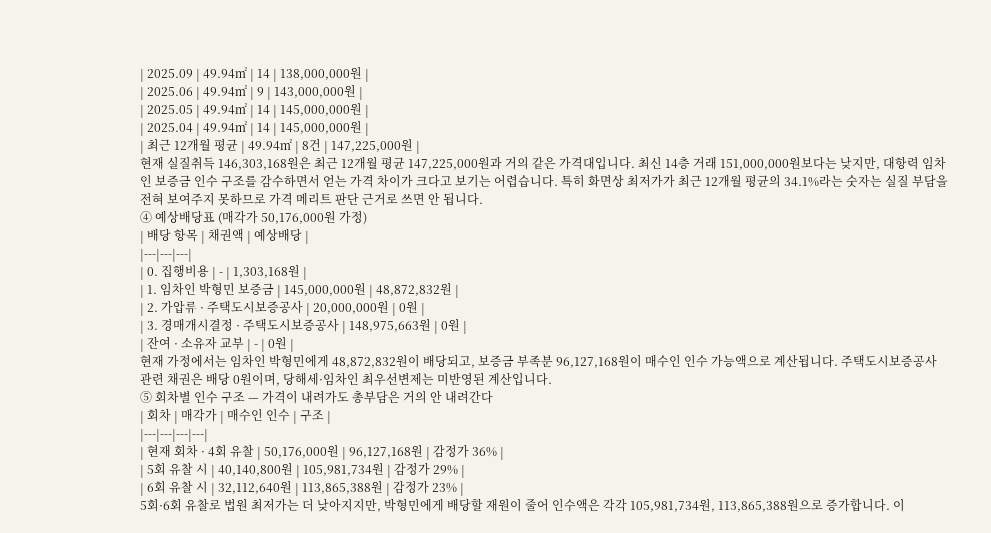| 2025.09 | 49.94㎡ | 14 | 138,000,000원 |
| 2025.06 | 49.94㎡ | 9 | 143,000,000원 |
| 2025.05 | 49.94㎡ | 14 | 145,000,000원 |
| 2025.04 | 49.94㎡ | 14 | 145,000,000원 |
| 최근 12개월 평균 | 49.94㎡ | 8건 | 147,225,000원 |
현재 실질취득 146,303,168원은 최근 12개월 평균 147,225,000원과 거의 같은 가격대입니다. 최신 14층 거래 151,000,000원보다는 낮지만, 대항력 임차인 보증금 인수 구조를 감수하면서 얻는 가격 차이가 크다고 보기는 어렵습니다. 특히 화면상 최저가가 최근 12개월 평균의 34.1%라는 숫자는 실질 부담을 전혀 보여주지 못하므로 가격 메리트 판단 근거로 쓰면 안 됩니다.
④ 예상배당표 (매각가 50,176,000원 가정)
| 배당 항목 | 채권액 | 예상배당 |
|---|---|---|
| 0. 집행비용 | - | 1,303,168원 |
| 1. 임차인 박형민 보증금 | 145,000,000원 | 48,872,832원 |
| 2. 가압류 · 주택도시보증공사 | 20,000,000원 | 0원 |
| 3. 경매개시결정 · 주택도시보증공사 | 148,975,663원 | 0원 |
| 잔여 · 소유자 교부 | - | 0원 |
현재 가정에서는 임차인 박형민에게 48,872,832원이 배당되고, 보증금 부족분 96,127,168원이 매수인 인수 가능액으로 계산됩니다. 주택도시보증공사 관련 채권은 배당 0원이며, 당해세·임차인 최우선변제는 미반영된 계산입니다.
⑤ 회차별 인수 구조 — 가격이 내려가도 총부담은 거의 안 내려간다
| 회차 | 매각가 | 매수인 인수 | 구조 |
|---|---|---|---|
| 현재 회차 · 4회 유찰 | 50,176,000원 | 96,127,168원 | 감정가 36% |
| 5회 유찰 시 | 40,140,800원 | 105,981,734원 | 감정가 29% |
| 6회 유찰 시 | 32,112,640원 | 113,865,388원 | 감정가 23% |
5회·6회 유찰로 법원 최저가는 더 낮아지지만, 박형민에게 배당할 재원이 줄어 인수액은 각각 105,981,734원, 113,865,388원으로 증가합니다. 이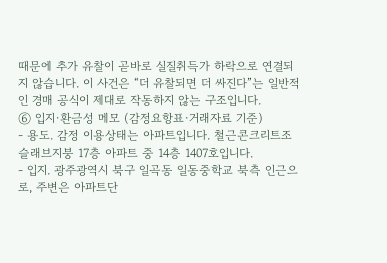때문에 추가 유찰이 곧바로 실질취득가 하락으로 연결되지 않습니다. 이 사건은 “더 유찰되면 더 싸진다”는 일반적인 경매 공식이 제대로 작동하지 않는 구조입니다.
⑥ 입지·환금성 메모 (감정요항표·거래자료 기준)
- 용도. 감정 이용상태는 아파트입니다. 철근콘크리트조 슬래브지붕 17층 아파트 중 14층 1407호입니다.
- 입지. 광주광역시 북구 일곡동 일동중학교 북측 인근으로, 주변은 아파트단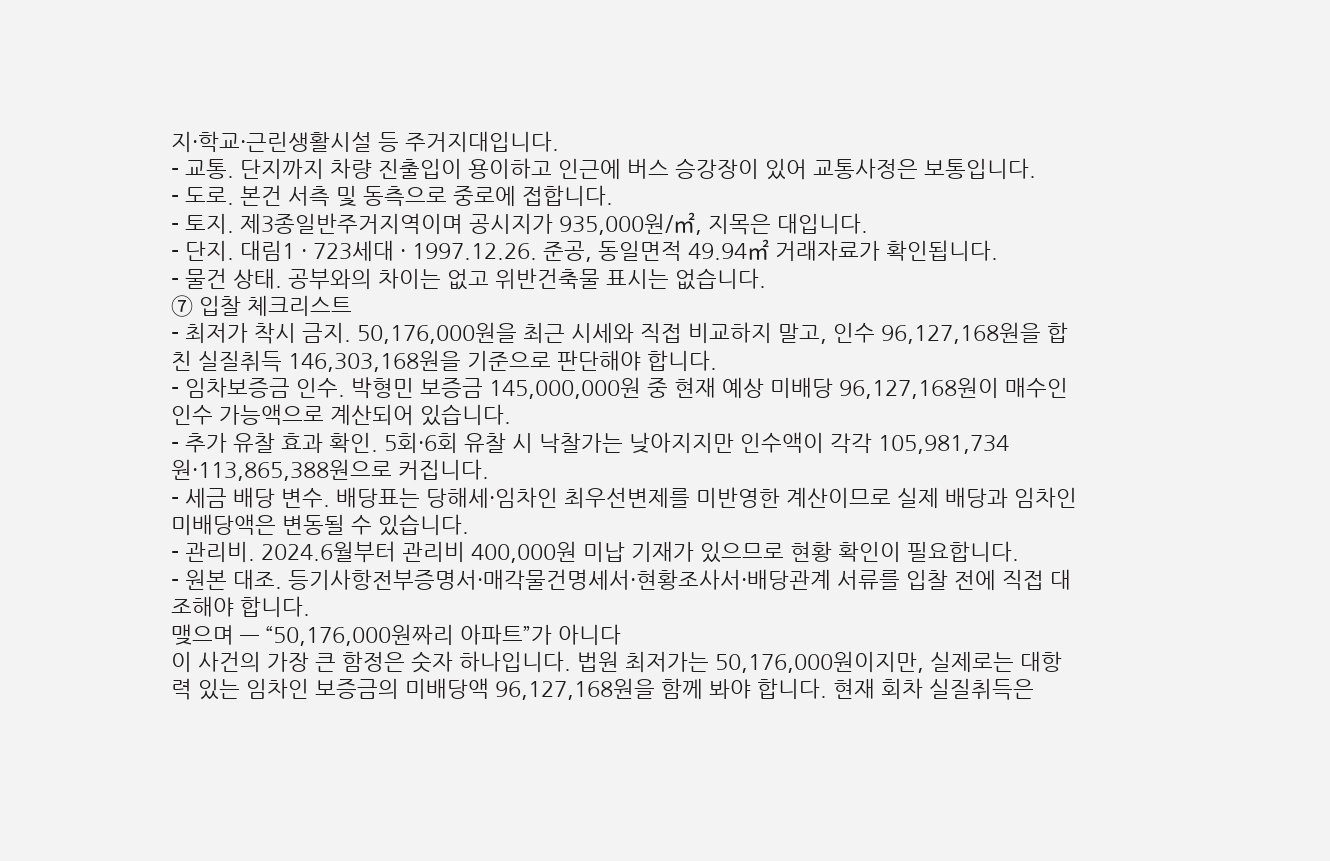지·학교·근린생활시설 등 주거지대입니다.
- 교통. 단지까지 차량 진출입이 용이하고 인근에 버스 승강장이 있어 교통사정은 보통입니다.
- 도로. 본건 서측 및 동측으로 중로에 접합니다.
- 토지. 제3종일반주거지역이며 공시지가 935,000원/㎡, 지목은 대입니다.
- 단지. 대림1 · 723세대 · 1997.12.26. 준공, 동일면적 49.94㎡ 거래자료가 확인됩니다.
- 물건 상태. 공부와의 차이는 없고 위반건축물 표시는 없습니다.
⑦ 입찰 체크리스트
- 최저가 착시 금지. 50,176,000원을 최근 시세와 직접 비교하지 말고, 인수 96,127,168원을 합친 실질취득 146,303,168원을 기준으로 판단해야 합니다.
- 임차보증금 인수. 박형민 보증금 145,000,000원 중 현재 예상 미배당 96,127,168원이 매수인 인수 가능액으로 계산되어 있습니다.
- 추가 유찰 효과 확인. 5회·6회 유찰 시 낙찰가는 낮아지지만 인수액이 각각 105,981,734원·113,865,388원으로 커집니다.
- 세금 배당 변수. 배당표는 당해세·임차인 최우선변제를 미반영한 계산이므로 실제 배당과 임차인 미배당액은 변동될 수 있습니다.
- 관리비. 2024.6월부터 관리비 400,000원 미납 기재가 있으므로 현황 확인이 필요합니다.
- 원본 대조. 등기사항전부증명서·매각물건명세서·현황조사서·배당관계 서류를 입찰 전에 직접 대조해야 합니다.
맺으며 — “50,176,000원짜리 아파트”가 아니다
이 사건의 가장 큰 함정은 숫자 하나입니다. 법원 최저가는 50,176,000원이지만, 실제로는 대항력 있는 임차인 보증금의 미배당액 96,127,168원을 함께 봐야 합니다. 현재 회차 실질취득은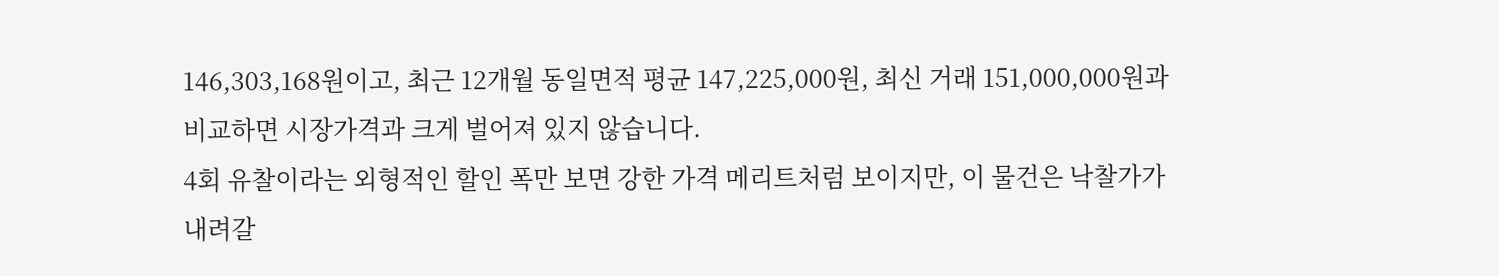146,303,168원이고, 최근 12개월 동일면적 평균 147,225,000원, 최신 거래 151,000,000원과 비교하면 시장가격과 크게 벌어져 있지 않습니다.
4회 유찰이라는 외형적인 할인 폭만 보면 강한 가격 메리트처럼 보이지만, 이 물건은 낙찰가가 내려갈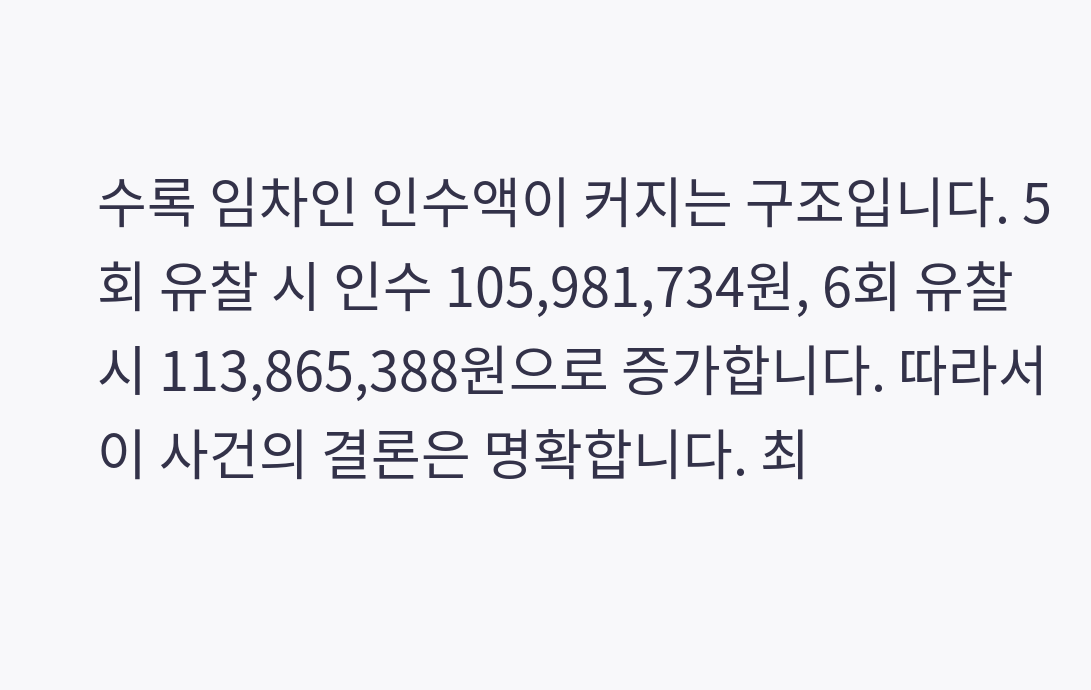수록 임차인 인수액이 커지는 구조입니다. 5회 유찰 시 인수 105,981,734원, 6회 유찰 시 113,865,388원으로 증가합니다. 따라서 이 사건의 결론은 명확합니다. 최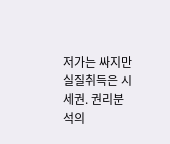저가는 싸지만 실질취득은 시세권. 권리분석의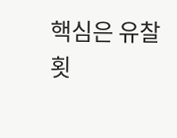핵심은 유찰 횟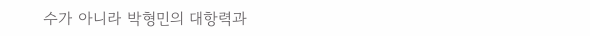수가 아니라 박형민의 대항력과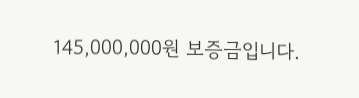145,000,000원 보증금입니다.